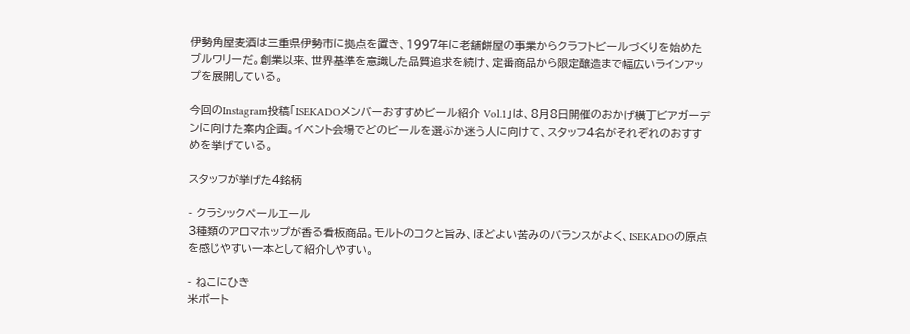伊勢角屋麦酒は三重県伊勢市に拠点を置き、1997年に老舗餅屋の事業からクラフトビールづくりを始めたブルワリーだ。創業以来、世界基準を意識した品質追求を続け、定番商品から限定醸造まで幅広いラインアップを展開している。

今回のInstagram投稿「ISEKADOメンバーおすすめビール紹介 Vol.1」は、8月8日開催のおかげ横丁ビアガーデンに向けた案内企画。イベント会場でどのビールを選ぶか迷う人に向けて、スタッフ4名がそれぞれのおすすめを挙げている。

スタッフが挙げた4銘柄

- クラシックペールエール
3種類のアロマホップが香る看板商品。モルトのコクと旨み、ほどよい苦みのバランスがよく、ISEKADOの原点を感じやすい一本として紹介しやすい。

- ねこにひき
米ポート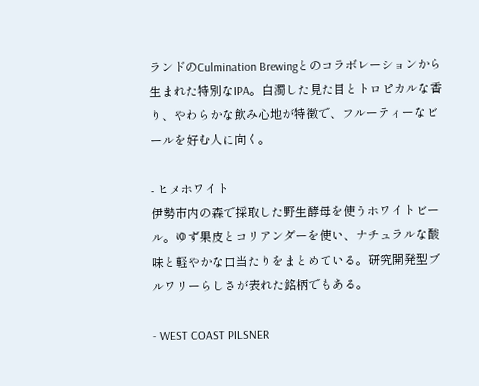ランドのCulmination Brewingとのコラボレーションから生まれた特別なIPA。白濁した見た目とトロピカルな香り、やわらかな飲み心地が特徴で、フルーティーなビールを好む人に向く。

- ヒメホワイト
伊勢市内の森で採取した野生酵母を使うホワイトビール。ゆず果皮とコリアンダーを使い、ナチュラルな酸味と軽やかな口当たりをまとめている。研究開発型ブルワリーらしさが表れた銘柄でもある。

- WEST COAST PILSNER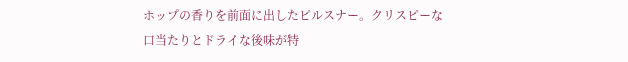ホップの香りを前面に出したピルスナー。クリスピーな口当たりとドライな後味が特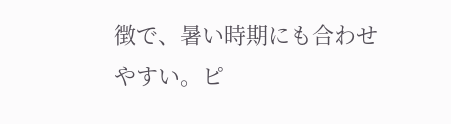徴で、暑い時期にも合わせやすい。ピ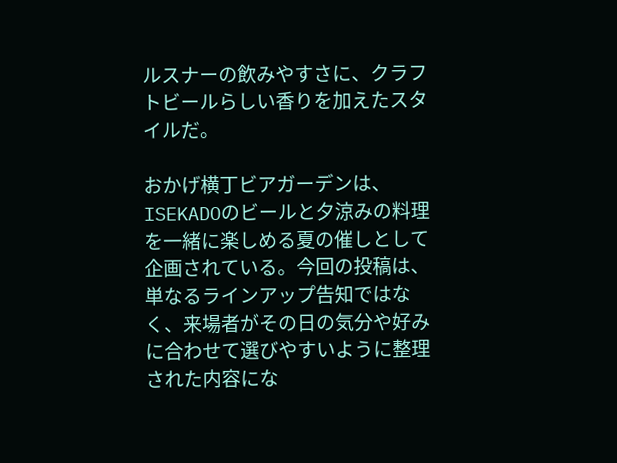ルスナーの飲みやすさに、クラフトビールらしい香りを加えたスタイルだ。

おかげ横丁ビアガーデンは、ISEKADOのビールと夕涼みの料理を一緒に楽しめる夏の催しとして企画されている。今回の投稿は、単なるラインアップ告知ではなく、来場者がその日の気分や好みに合わせて選びやすいように整理された内容にな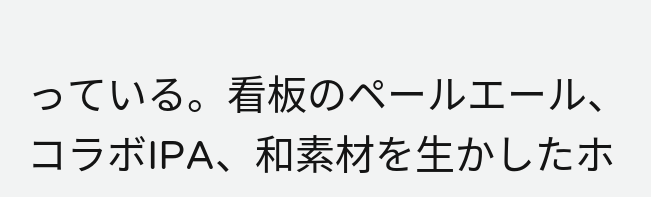っている。看板のペールエール、コラボIPA、和素材を生かしたホ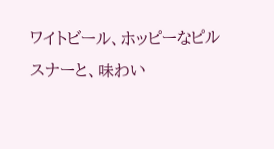ワイトビール、ホッピーなピルスナーと、味わい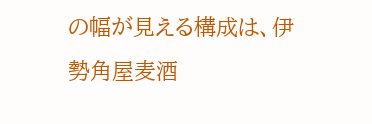の幅が見える構成は、伊勢角屋麦酒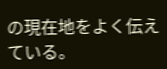の現在地をよく伝えている。